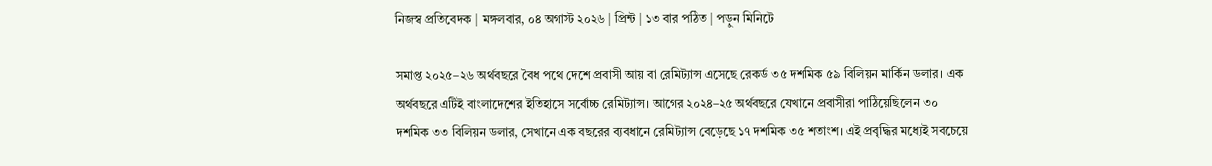নিজস্ব প্রতিবেদক | মঙ্গলবার, ০৪ অগাস্ট ২০২৬ | প্রিন্ট | ১৩ বার পঠিত | পড়ুন মিনিটে

সমাপ্ত ২০২৫–২৬ অর্থবছরে বৈধ পথে দেশে প্রবাসী আয় বা রেমিট্যান্স এসেছে রেকর্ড ৩৫ দশমিক ৫৯ বিলিয়ন মার্কিন ডলার। এক অর্থবছরে এটিই বাংলাদেশের ইতিহাসে সর্বোচ্চ রেমিট্যান্স। আগের ২০২৪–২৫ অর্থবছরে যেখানে প্রবাসীরা পাঠিয়েছিলেন ৩০ দশমিক ৩৩ বিলিয়ন ডলার, সেখানে এক বছরের ব্যবধানে রেমিট্যান্স বেড়েছে ১৭ দশমিক ৩৫ শতাংশ। এই প্রবৃদ্ধির মধ্যেই সবচেয়ে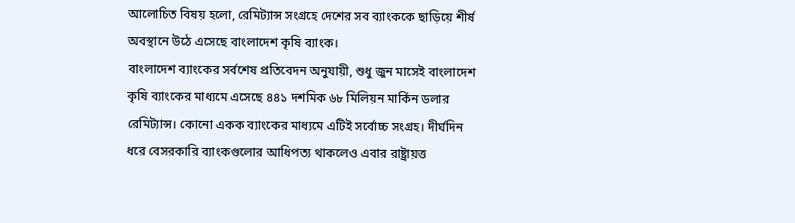আলোচিত বিষয় হলো, রেমিট্যান্স সংগ্রহে দেশের সব ব্যাংককে ছাড়িয়ে শীর্ষ অবস্থানে উঠে এসেছে বাংলাদেশ কৃষি ব্যাংক।
বাংলাদেশ ব্যাংকের সর্বশেষ প্রতিবেদন অনুযায়ী, শুধু জুন মাসেই বাংলাদেশ কৃষি ব্যাংকের মাধ্যমে এসেছে ৪৪১ দশমিক ৬৮ মিলিয়ন মার্কিন ডলার রেমিট্যান্স। কোনো একক ব্যাংকের মাধ্যমে এটিই সর্বোচ্চ সংগ্রহ। দীর্ঘদিন ধরে বেসরকারি ব্যাংকগুলোর আধিপত্য থাকলেও এবার রাষ্ট্রায়ত্ত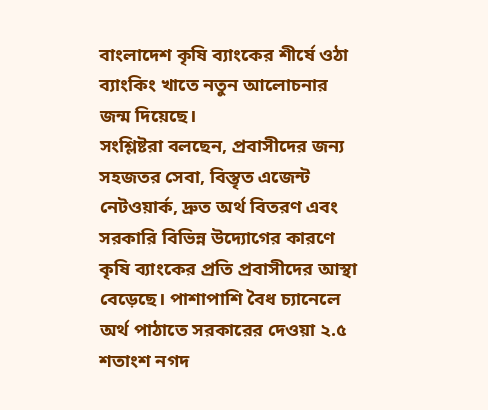বাংলাদেশ কৃষি ব্যাংকের শীর্ষে ওঠা ব্যাংকিং খাতে নতুন আলোচনার জন্ম দিয়েছে।
সংশ্লিষ্টরা বলছেন, প্রবাসীদের জন্য সহজতর সেবা, বিস্তৃত এজেন্ট নেটওয়ার্ক, দ্রুত অর্থ বিতরণ এবং সরকারি বিভিন্ন উদ্যোগের কারণে কৃষি ব্যাংকের প্রতি প্রবাসীদের আস্থা বেড়েছে। পাশাপাশি বৈধ চ্যানেলে অর্থ পাঠাতে সরকারের দেওয়া ২.৫ শতাংশ নগদ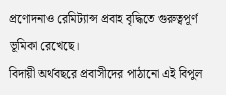প্রণোদনাও রেমিট্যান্স প্রবাহ বৃদ্ধিতে গুরুত্বপূর্ণ ভূমিকা রেখেছে।
বিদায়ী অর্থবছরে প্রবাসীদের পাঠানো এই বিপুল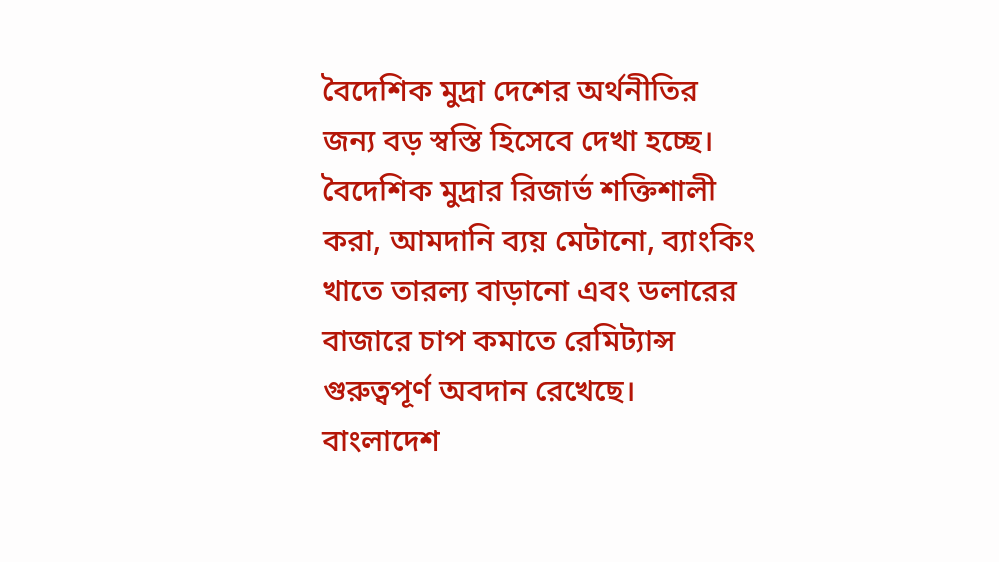বৈদেশিক মুদ্রা দেশের অর্থনীতির জন্য বড় স্বস্তি হিসেবে দেখা হচ্ছে। বৈদেশিক মুদ্রার রিজার্ভ শক্তিশালী করা, আমদানি ব্যয় মেটানো, ব্যাংকিং খাতে তারল্য বাড়ানো এবং ডলারের বাজারে চাপ কমাতে রেমিট্যান্স গুরুত্বপূর্ণ অবদান রেখেছে।
বাংলাদেশ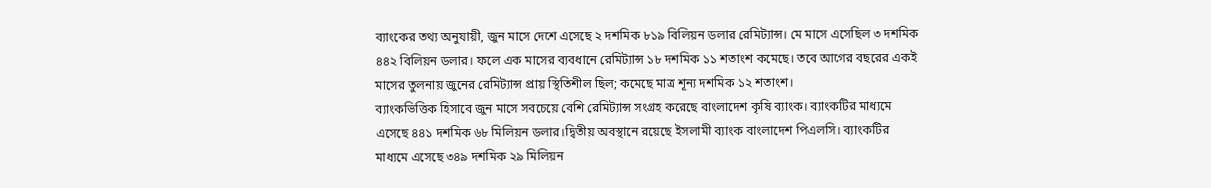ব্যাংকের তথ্য অনুযায়ী, জুন মাসে দেশে এসেছে ২ দশমিক ৮১৯ বিলিয়ন ডলার রেমিট্যান্স। মে মাসে এসেছিল ৩ দশমিক ৪৪২ বিলিয়ন ডলার। ফলে এক মাসের ব্যবধানে রেমিট্যান্স ১৮ দশমিক ১১ শতাংশ কমেছে। তবে আগের বছরের একই মাসের তুলনায় জুনের রেমিট্যান্স প্রায় স্থিতিশীল ছিল; কমেছে মাত্র শূন্য দশমিক ১২ শতাংশ।
ব্যাংকভিত্তিক হিসাবে জুন মাসে সবচেয়ে বেশি রেমিট্যান্স সংগ্রহ করেছে বাংলাদেশ কৃষি ব্যাংক। ব্যাংকটির মাধ্যমে এসেছে ৪৪১ দশমিক ৬৮ মিলিয়ন ডলার।দ্বিতীয় অবস্থানে রয়েছে ইসলামী ব্যাংক বাংলাদেশ পিএলসি। ব্যাংকটির মাধ্যমে এসেছে ৩৪৯ দশমিক ২৯ মিলিয়ন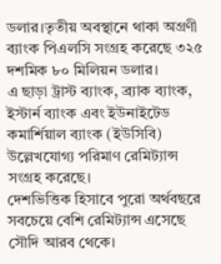ডলার।তৃতীয় অবস্থানে থাকা অগ্রণী ব্যাংক পিএলসি সংগ্রহ করেছে ৩২৫ দশমিক ৮০ মিলিয়ন ডলার।
এ ছাড়া ট্রাস্ট ব্যাংক, ব্র্যাক ব্যাংক, ইস্টার্ন ব্যাংক এবং ইউনাইটেড কমার্শিয়াল ব্যাংক (ইউসিবি) উল্লেখযোগ্য পরিমাণ রেমিট্যান্স সংগ্রহ করেছে।
দেশভিত্তিক হিসাবে পুরো অর্থবছরে সবচেয়ে বেশি রেমিট্যান্স এসেছে সৌদি আরব থেকে।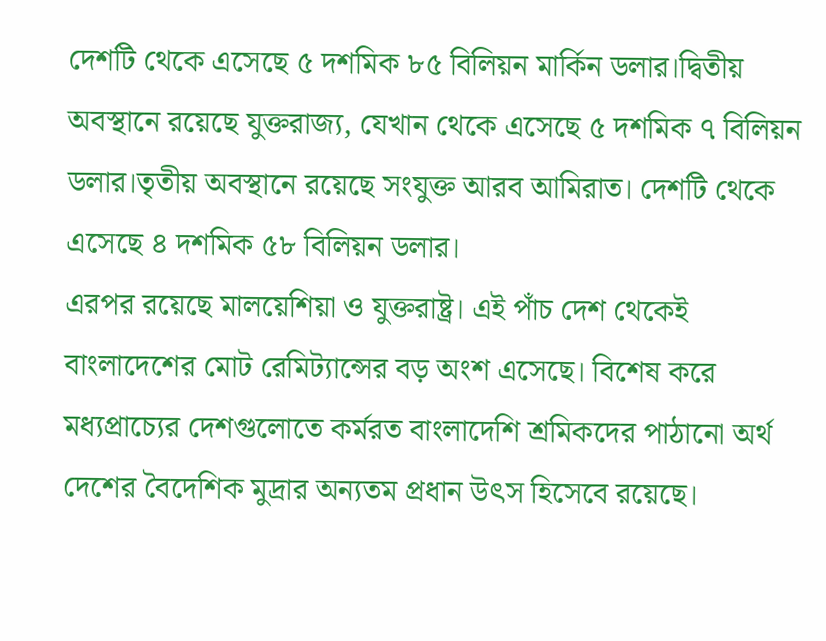দেশটি থেকে এসেছে ৫ দশমিক ৮৫ বিলিয়ন মার্কিন ডলার।দ্বিতীয় অবস্থানে রয়েছে যুক্তরাজ্য, যেখান থেকে এসেছে ৫ দশমিক ৭ বিলিয়ন ডলার।তৃতীয় অবস্থানে রয়েছে সংযুক্ত আরব আমিরাত। দেশটি থেকে এসেছে ৪ দশমিক ৫৮ বিলিয়ন ডলার।
এরপর রয়েছে মালয়েশিয়া ও যুক্তরাষ্ট্র। এই পাঁচ দেশ থেকেই বাংলাদেশের মোট রেমিট্যান্সের বড় অংশ এসেছে। বিশেষ করে মধ্যপ্রাচ্যের দেশগুলোতে কর্মরত বাংলাদেশি শ্রমিকদের পাঠানো অর্থ দেশের বৈদেশিক মুদ্রার অন্যতম প্রধান উৎস হিসেবে রয়েছে।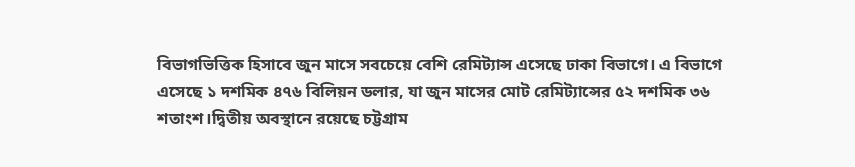বিভাগভিত্তিক হিসাবে জুন মাসে সবচেয়ে বেশি রেমিট্যান্স এসেছে ঢাকা বিভাগে। এ বিভাগে এসেছে ১ দশমিক ৪৭৬ বিলিয়ন ডলার, যা জুন মাসের মোট রেমিট্যান্সের ৫২ দশমিক ৩৬ শতাংশ।দ্বিতীয় অবস্থানে রয়েছে চট্টগ্রাম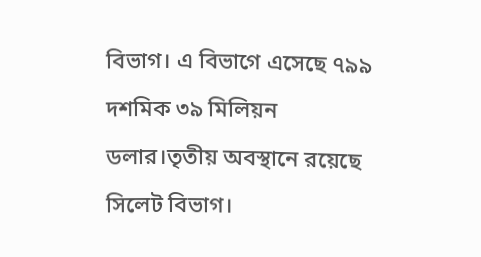বিভাগ। এ বিভাগে এসেছে ৭৯৯ দশমিক ৩৯ মিলিয়ন ডলার।তৃতীয় অবস্থানে রয়েছে সিলেট বিভাগ।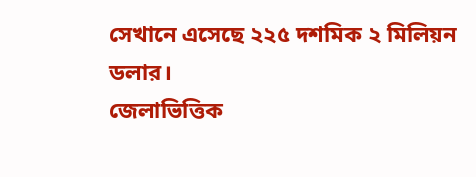সেখানে এসেছে ২২৫ দশমিক ২ মিলিয়ন ডলার।
জেলাভিত্তিক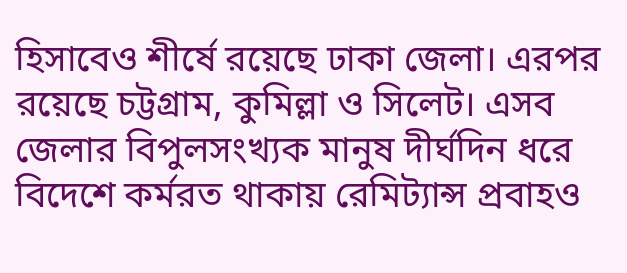হিসাবেও শীর্ষে রয়েছে ঢাকা জেলা। এরপর রয়েছে চট্টগ্রাম, কুমিল্লা ও সিলেট। এসব জেলার বিপুলসংখ্যক মানুষ দীর্ঘদিন ধরে বিদেশে কর্মরত থাকায় রেমিট্যান্স প্রবাহও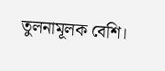তুলনামূলক বেশি।